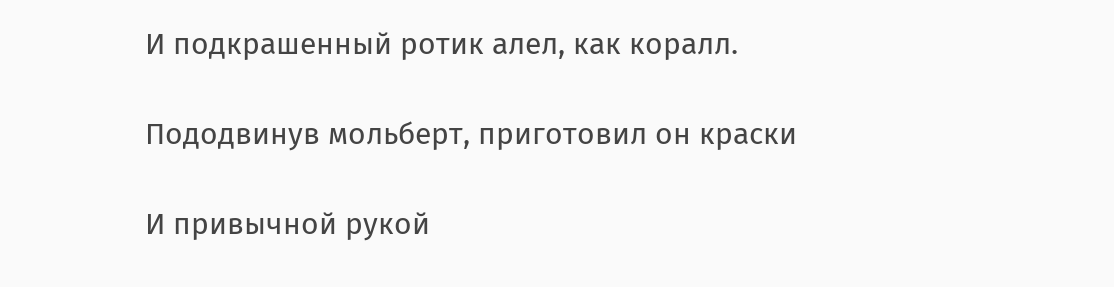И подкрашенный ротик алел, как коралл.

Пододвинув мольберт, приготовил он краски

И привычной рукой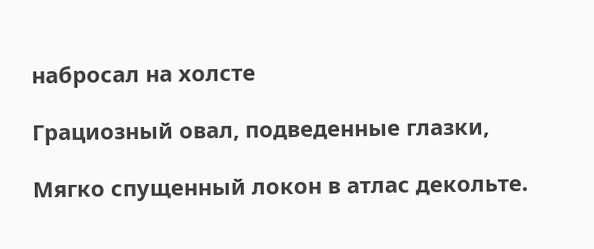набросал на холсте

Грациозный овал, подведенные глазки,

Мягко спущенный локон в атлас декольте.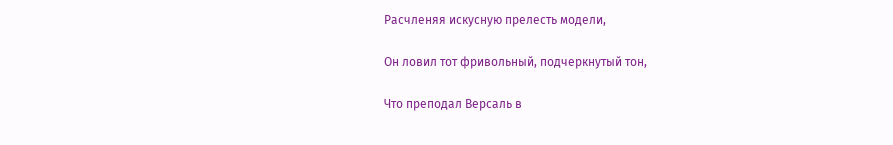Расчленяя искусную прелесть модели,

Он ловил тот фривольный, подчеркнутый тон,

Что преподал Версаль в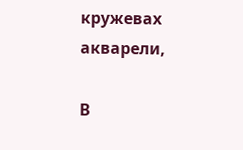кружевах акварели,

В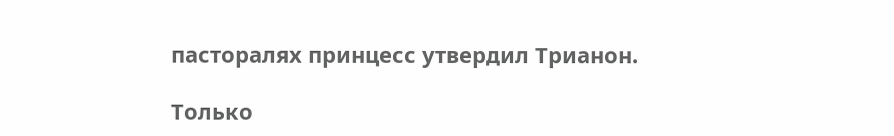пасторалях принцесс утвердил Трианон.

Только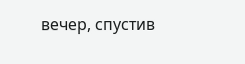вечер, спустив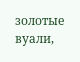золотые вуали,